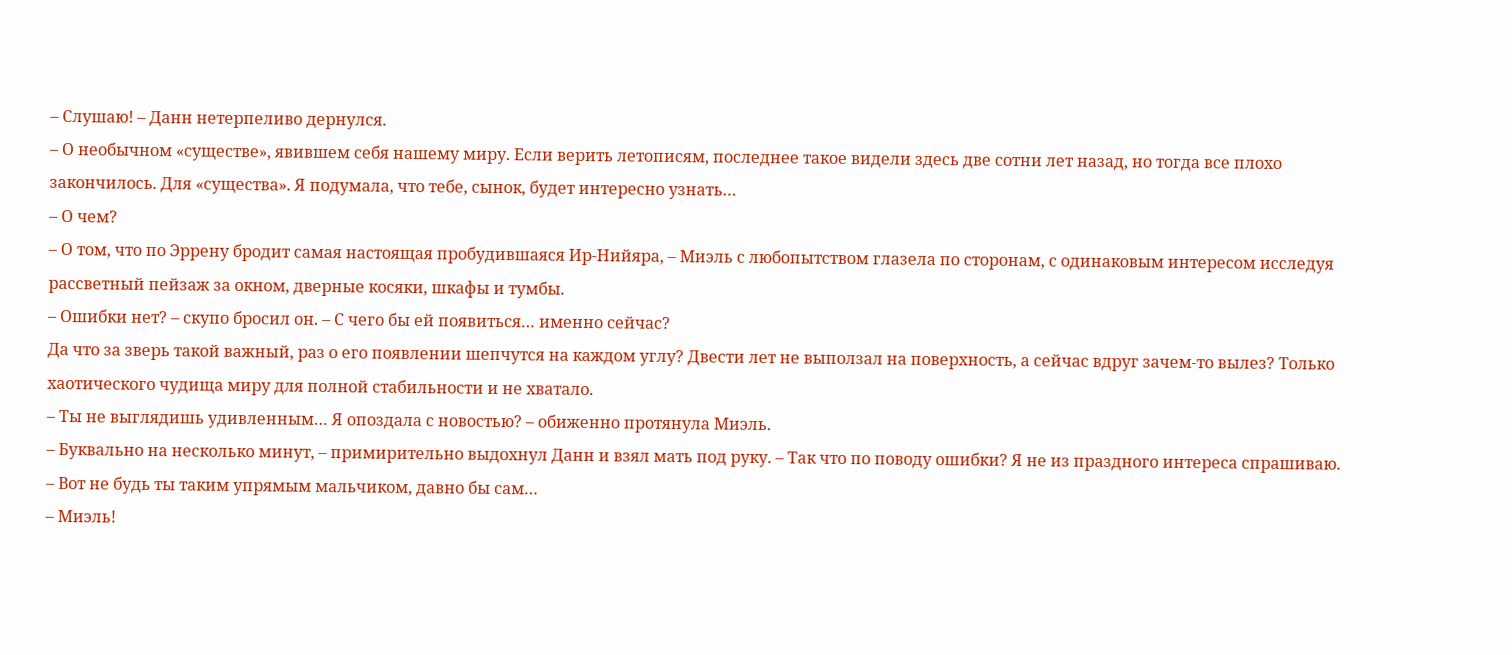– Слушаю! – Данн нетерпеливо дернулся.
– О необычном «существе», явившем себя нашему миру. Если верить летописям, последнее такое видели здесь две сотни лет назад, но тогда все плохо закончилось. Для «существа». Я подумала, что тебе, сынок, будет интересно узнать…
– О чем?
– О том, что по Эррену бродит самая настоящая пробудившаяся Ир-Нийяра, – Миэль с любопытством глазела по сторонам, с одинаковым интересом исследуя рассветный пейзаж за окном, дверные косяки, шкафы и тумбы.
– Ошибки нет? – скупо бросил он. – С чего бы ей появиться… именно сейчас?
Да что за зверь такой важный, раз о его появлении шепчутся на каждом углу? Двести лет не выползал на поверхность, а сейчас вдруг зачем-то вылез? Только хаотического чудища миру для полной стабильности и не хватало.
– Ты не выглядишь удивленным… Я опоздала с новостью? – обиженно протянула Миэль.
– Буквально на несколько минут, – примирительно выдохнул Данн и взял мать под руку. – Так что по поводу ошибки? Я не из праздного интереса спрашиваю.
– Вот не будь ты таким упрямым мальчиком, давно бы сам…
– Миэль!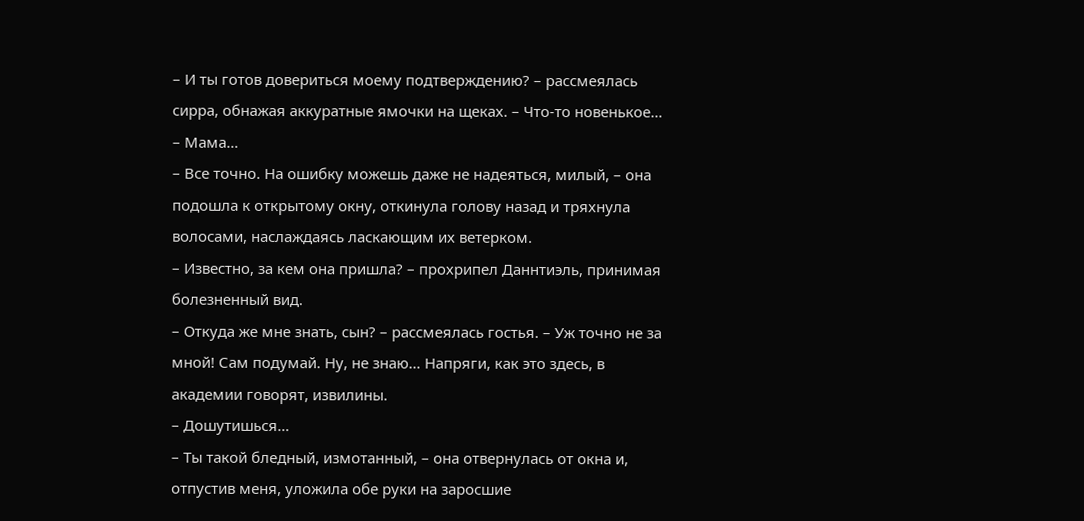– И ты готов довериться моему подтверждению? – рассмеялась сирра, обнажая аккуратные ямочки на щеках. – Что-то новенькое…
– Мама…
– Все точно. На ошибку можешь даже не надеяться, милый, – она подошла к открытому окну, откинула голову назад и тряхнула волосами, наслаждаясь ласкающим их ветерком.
– Известно, за кем она пришла? – прохрипел Даннтиэль, принимая болезненный вид.
– Откуда же мне знать, сын? – рассмеялась гостья. – Уж точно не за мной! Сам подумай. Ну, не знаю… Напряги, как это здесь, в академии говорят, извилины.
– Дошутишься…
– Ты такой бледный, измотанный, – она отвернулась от окна и, отпустив меня, уложила обе руки на заросшие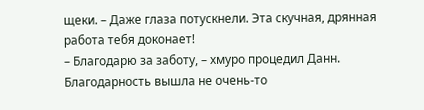щеки. – Даже глаза потускнели. Эта скучная, дрянная работа тебя доконает!
– Благодарю за заботу, – хмуро процедил Данн. Благодарность вышла не очень-то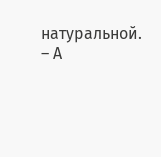натуральной.
– А